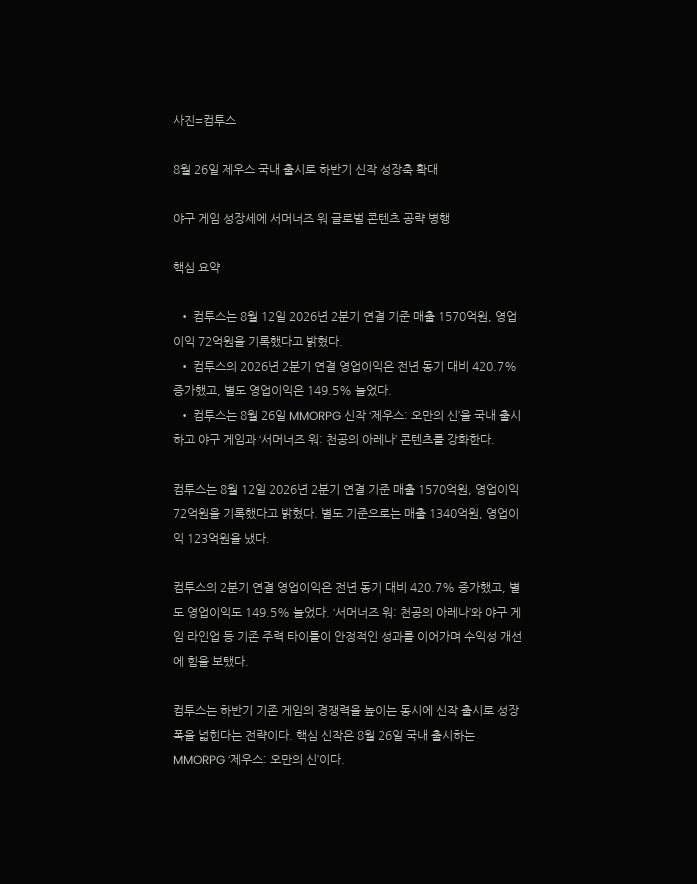사진=컴투스

8월 26일 제우스 국내 출시로 하반기 신작 성장축 확대

야구 게임 성장세에 서머너즈 워 글로벌 콘텐츠 공략 병행

핵심 요약

  • 컴투스는 8월 12일 2026년 2분기 연결 기준 매출 1570억원, 영업이익 72억원을 기록했다고 밝혔다.
  • 컴투스의 2026년 2분기 연결 영업이익은 전년 동기 대비 420.7% 증가했고, 별도 영업이익은 149.5% 늘었다.
  • 컴투스는 8월 26일 MMORPG 신작 ‘제우스: 오만의 신’을 국내 출시하고 야구 게임과 ‘서머너즈 워: 천공의 아레나’ 콘텐츠를 강화한다.

컴투스는 8월 12일 2026년 2분기 연결 기준 매출 1570억원, 영업이익 72억원을 기록했다고 밝혔다. 별도 기준으로는 매출 1340억원, 영업이익 123억원을 냈다.

컴투스의 2분기 연결 영업이익은 전년 동기 대비 420.7% 증가했고, 별도 영업이익도 149.5% 늘었다. ‘서머너즈 워: 천공의 아레나’와 야구 게임 라인업 등 기존 주력 타이틀이 안정적인 성과를 이어가며 수익성 개선에 힘을 보탰다.

컴투스는 하반기 기존 게임의 경쟁력을 높이는 동시에 신작 출시로 성장 폭을 넓힌다는 전략이다. 핵심 신작은 8월 26일 국내 출시하는 MMORPG ‘제우스: 오만의 신’이다.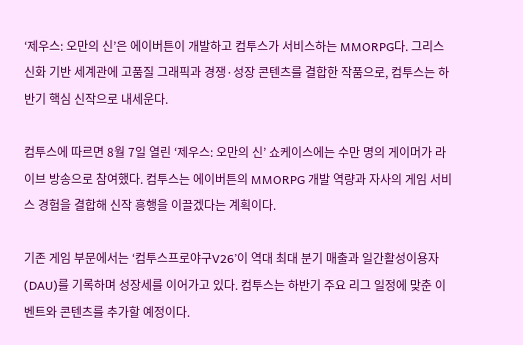‘제우스: 오만의 신’은 에이버튼이 개발하고 컴투스가 서비스하는 MMORPG다. 그리스 신화 기반 세계관에 고품질 그래픽과 경쟁·성장 콘텐츠를 결합한 작품으로, 컴투스는 하반기 핵심 신작으로 내세운다.

컴투스에 따르면 8월 7일 열린 ‘제우스: 오만의 신’ 쇼케이스에는 수만 명의 게이머가 라이브 방송으로 참여했다. 컴투스는 에이버튼의 MMORPG 개발 역량과 자사의 게임 서비스 경험을 결합해 신작 흥행을 이끌겠다는 계획이다.

기존 게임 부문에서는 ‘컴투스프로야구V26’이 역대 최대 분기 매출과 일간활성이용자(DAU)를 기록하며 성장세를 이어가고 있다. 컴투스는 하반기 주요 리그 일정에 맞춘 이벤트와 콘텐츠를 추가할 예정이다.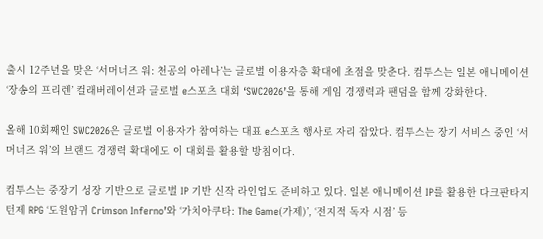출시 12주년을 맞은 ‘서머너즈 워: 천공의 아레나’는 글로벌 이용자층 확대에 초점을 맞춘다. 컴투스는 일본 애니메이션 ‘장송의 프리렌’ 컬래버레이션과 글로벌 e스포츠 대회 ‘SWC2026’을 통해 게임 경쟁력과 팬덤을 함께 강화한다.

올해 10회째인 SWC2026은 글로벌 이용자가 참여하는 대표 e스포츠 행사로 자리 잡았다. 컴투스는 장기 서비스 중인 ‘서머너즈 워’의 브랜드 경쟁력 확대에도 이 대회를 활용할 방침이다.

컴투스는 중장기 성장 기반으로 글로벌 IP 기반 신작 라인업도 준비하고 있다. 일본 애니메이션 IP를 활용한 다크판타지 턴제 RPG ‘도원암귀 Crimson Inferno’와 ‘가치아쿠타: The Game(가제)’, ‘전지적 독자 시점’ 등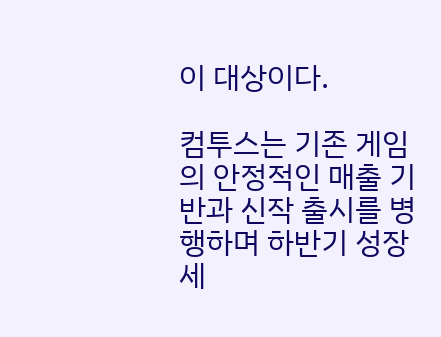이 대상이다.

컴투스는 기존 게임의 안정적인 매출 기반과 신작 출시를 병행하며 하반기 성장세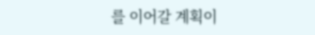를 이어갈 계획이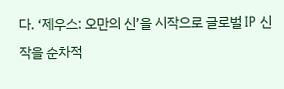다. ‘제우스: 오만의 신’을 시작으로 글로벌 IP 신작을 순차적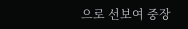으로 선보여 중장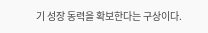기 성장 동력을 확보한다는 구상이다.